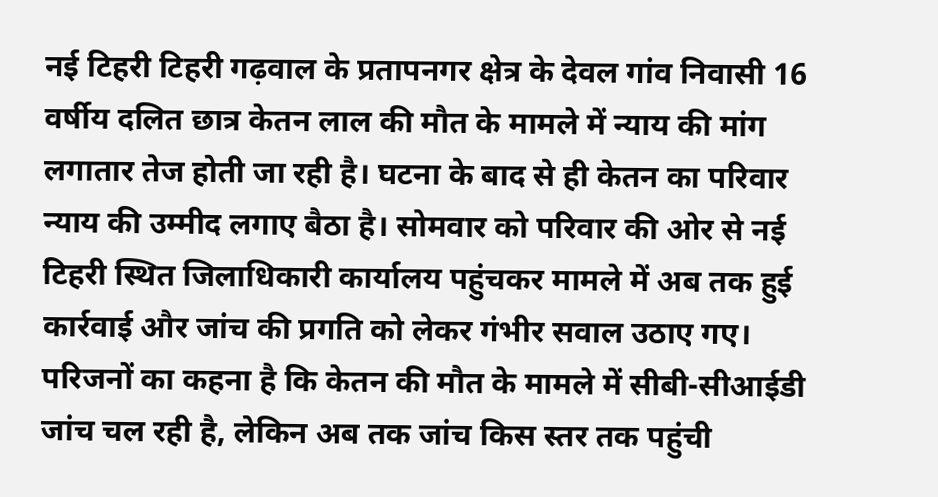नई टिहरी टिहरी गढ़वाल के प्रतापनगर क्षेत्र के देवल गांव निवासी 16 वर्षीय दलित छात्र केतन लाल की मौत के मामले में न्याय की मांग लगातार तेज होती जा रही है। घटना के बाद से ही केतन का परिवार न्याय की उम्मीद लगाए बैठा है। सोमवार को परिवार की ओर से नई टिहरी स्थित जिलाधिकारी कार्यालय पहुंचकर मामले में अब तक हुई कार्रवाई और जांच की प्रगति को लेकर गंभीर सवाल उठाए गए।
परिजनों का कहना है कि केतन की मौत के मामले में सीबी-सीआईडी जांच चल रही है, लेकिन अब तक जांच किस स्तर तक पहुंची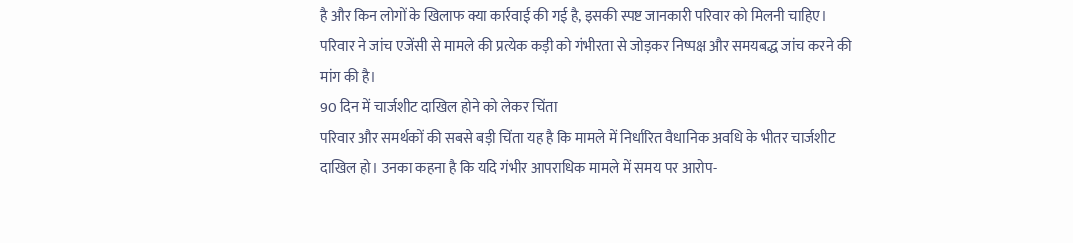है और किन लोगों के खिलाफ क्या कार्रवाई की गई है, इसकी स्पष्ट जानकारी परिवार को मिलनी चाहिए। परिवार ने जांच एजेंसी से मामले की प्रत्येक कड़ी को गंभीरता से जोड़कर निष्पक्ष और समयबद्ध जांच करने की मांग की है।
90 दिन में चार्जशीट दाखिल होने को लेकर चिंता
परिवार और समर्थकों की सबसे बड़ी चिंता यह है कि मामले में निर्धारित वैधानिक अवधि के भीतर चार्जशीट दाखिल हो। उनका कहना है कि यदि गंभीर आपराधिक मामले में समय पर आरोप-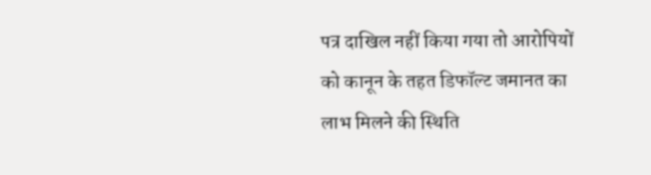पत्र दाखिल नहीं किया गया तो आरोपियों को कानून के तहत डिफॉल्ट जमानत का लाभ मिलने की स्थिति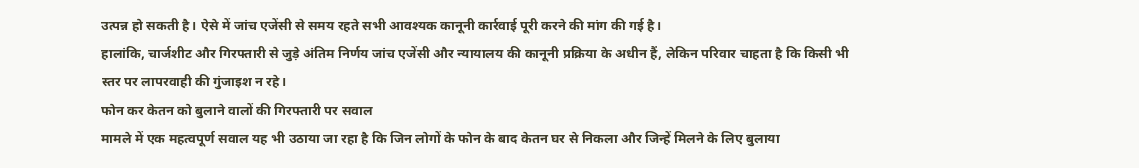उत्पन्न हो सकती है। ऐसे में जांच एजेंसी से समय रहते सभी आवश्यक कानूनी कार्रवाई पूरी करने की मांग की गई है।
हालांकि, चार्जशीट और गिरफ्तारी से जुड़े अंतिम निर्णय जांच एजेंसी और न्यायालय की कानूनी प्रक्रिया के अधीन हैं, लेकिन परिवार चाहता है कि किसी भी स्तर पर लापरवाही की गुंजाइश न रहे।
फोन कर केतन को बुलाने वालों की गिरफ्तारी पर सवाल
मामले में एक महत्वपूर्ण सवाल यह भी उठाया जा रहा है कि जिन लोगों के फोन के बाद केतन घर से निकला और जिन्हें मिलने के लिए बुलाया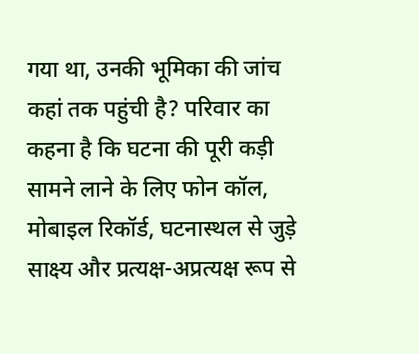गया था, उनकी भूमिका की जांच कहां तक पहुंची है? परिवार का कहना है कि घटना की पूरी कड़ी सामने लाने के लिए फोन कॉल, मोबाइल रिकॉर्ड, घटनास्थल से जुड़े साक्ष्य और प्रत्यक्ष-अप्रत्यक्ष रूप से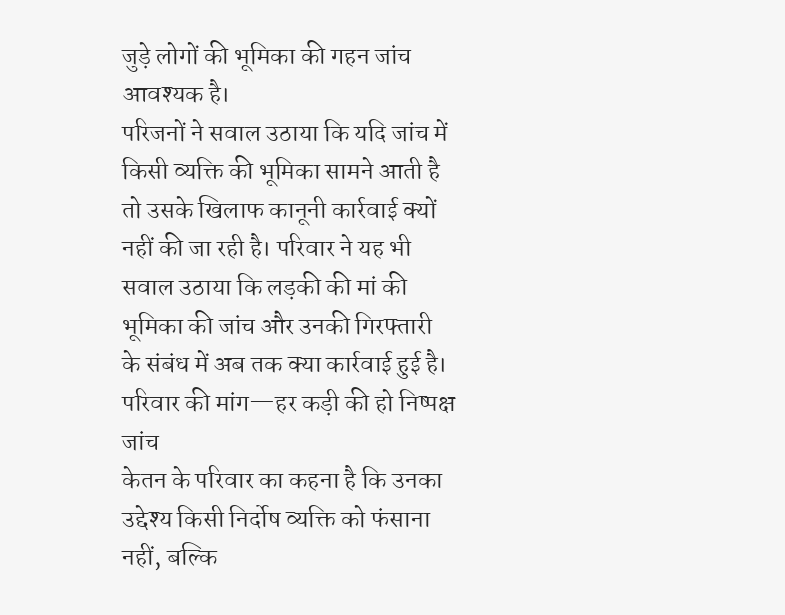जुड़े लोगों की भूमिका की गहन जांच आवश्यक है।
परिजनों ने सवाल उठाया कि यदि जांच में किसी व्यक्ति की भूमिका सामने आती है तो उसके खिलाफ कानूनी कार्रवाई क्यों नहीं की जा रही है। परिवार ने यह भी सवाल उठाया कि लड़की की मां की भूमिका की जांच और उनकी गिरफ्तारी के संबंध में अब तक क्या कार्रवाई हुई है।
परिवार की मांग—हर कड़ी की हो निष्पक्ष जांच
केतन के परिवार का कहना है कि उनका उद्देश्य किसी निर्दोष व्यक्ति को फंसाना नहीं, बल्कि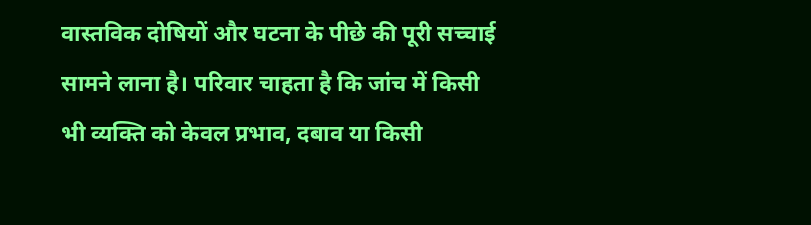वास्तविक दोषियों और घटना के पीछे की पूरी सच्चाई सामने लाना है। परिवार चाहता है कि जांच में किसी भी व्यक्ति को केवल प्रभाव, दबाव या किसी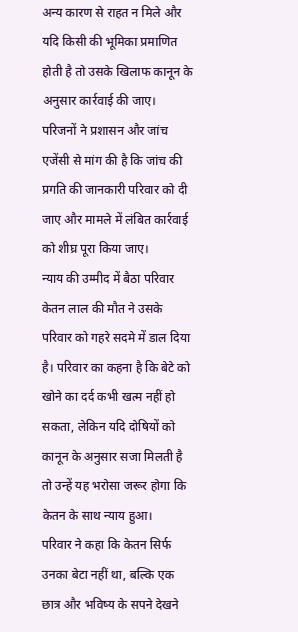अन्य कारण से राहत न मिले और यदि किसी की भूमिका प्रमाणित होती है तो उसके खिलाफ कानून के अनुसार कार्रवाई की जाए।
परिजनों ने प्रशासन और जांच एजेंसी से मांग की है कि जांच की प्रगति की जानकारी परिवार को दी जाए और मामले में लंबित कार्रवाई को शीघ्र पूरा किया जाए।
न्याय की उम्मीद में बैठा परिवार
केतन लाल की मौत ने उसके परिवार को गहरे सदमे में डाल दिया है। परिवार का कहना है कि बेटे को खोने का दर्द कभी खत्म नहीं हो सकता, लेकिन यदि दोषियों को कानून के अनुसार सजा मिलती है तो उन्हें यह भरोसा जरूर होगा कि केतन के साथ न्याय हुआ।
परिवार ने कहा कि केतन सिर्फ उनका बेटा नहीं था, बल्कि एक छात्र और भविष्य के सपने देखने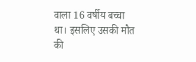वाला 16 वर्षीय बच्चा था। इसलिए उसकी मौत की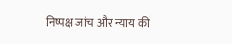निष्पक्ष जांच और न्याय की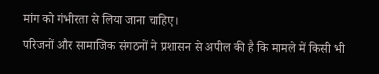मांग को गंभीरता से लिया जाना चाहिए।
परिजनों और सामाजिक संगठनों ने प्रशासन से अपील की है कि मामले में किसी भी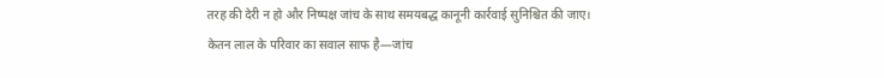तरह की देरी न हो और निष्पक्ष जांच के साथ समयबद्ध कानूनी कार्रवाई सुनिश्चित की जाए।
केतन लाल के परिवार का सवाल साफ है—जांच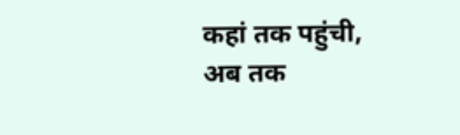कहां तक पहुंची, अब तक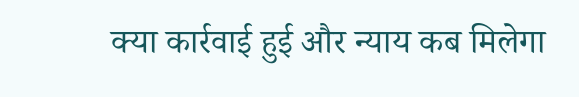क्या कार्रवाई हुई और न्याय कब मिलेगा